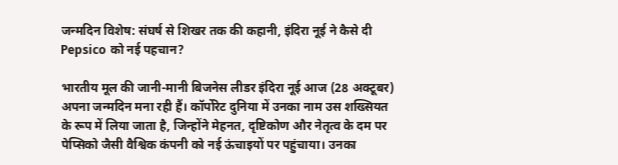जन्मदिन विशेष: संघर्ष से शिखर तक की कहानी, इंदिरा नूई ने कैसे दी Pepsico को नई पहचान?

भारतीय मूल की जानी-मानी बिजनेस लीडर इंदिरा नूई आज (28 अक्टूबर) अपना जन्मदिन मना रही हैं। कॉर्पोरेट दुनिया में उनका नाम उस शख्सियत के रूप में लिया जाता है, जिन्होंने मेहनत, दृष्टिकोण और नेतृत्व के दम पर पेप्सिको जैसी वैश्विक कंपनी को नई ऊंचाइयों पर पहुंचाया। उनका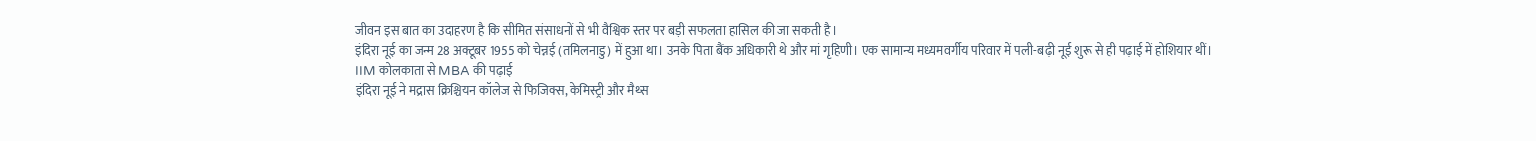जीवन इस बात का उदाहरण है कि सीमित संसाधनों से भी वैश्विक स्तर पर बड़ी सफलता हासिल की जा सकती है।
इंदिरा नूई का जन्म 28 अक्टूबर 1955 को चेन्नई (तमिलनाडु) में हुआ था। उनके पिता बैंक अधिकारी थे और मां गृहिणी। एक सामान्य मध्यमवर्गीय परिवार में पली-बढ़ी नूई शुरू से ही पढ़ाई में होशियार थीं।
IIM कोलकाता से MBA की पढ़ाई
इंदिरा नूई ने मद्रास क्रिश्चियन कॉलेज से फिजिक्स, केमिस्ट्री और मैथ्स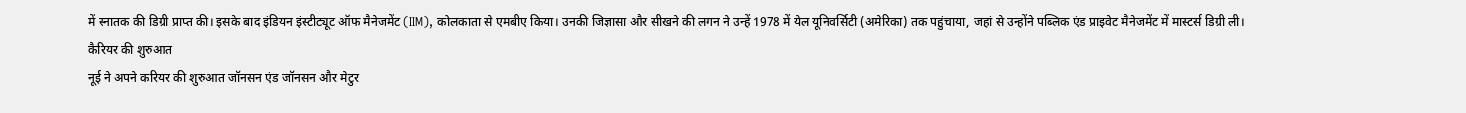में स्नातक की डिग्री प्राप्त की। इसके बाद इंडियन इंस्टीट्यूट ऑफ मैनेजमेंट (IIM), कोलकाता से एमबीए किया। उनकी जिज्ञासा और सीखने की लगन ने उन्हें 1978 में येल यूनिवर्सिटी (अमेरिका) तक पहुंचाया, जहां से उन्होंने पब्लिक एंड प्राइवेट मैनेजमेंट में मास्टर्स डिग्री ली।
कैरियर की शुरुआत
नूई ने अपने करियर की शुरुआत जॉनसन एंड जॉनसन और मेटुर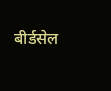बीर्डसेल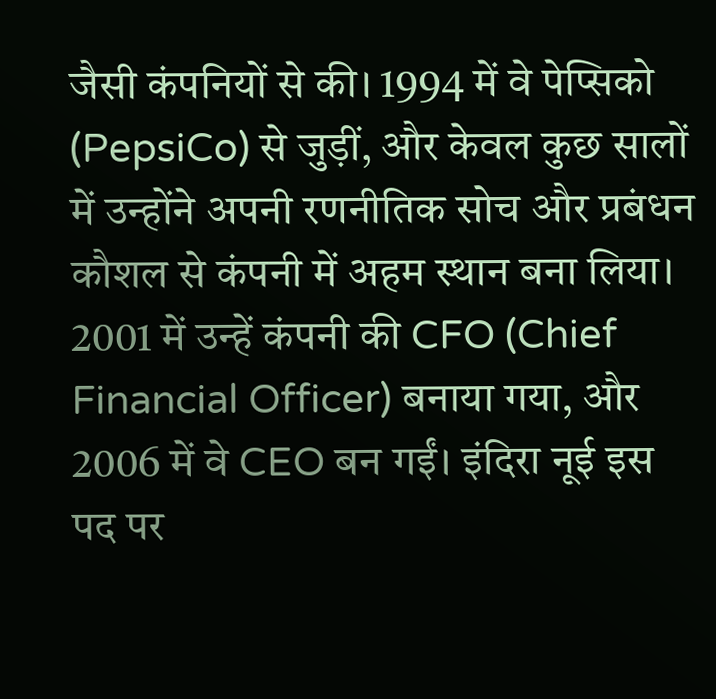जैसी कंपनियों से की। 1994 में वे पेप्सिको (PepsiCo) से जुड़ीं, और केवल कुछ सालों में उन्होंने अपनी रणनीतिक सोच और प्रबंधन कौशल से कंपनी में अहम स्थान बना लिया। 2001 में उन्हें कंपनी की CFO (Chief Financial Officer) बनाया गया, और 2006 में वे CEO बन गईं। इंदिरा नूई इस पद पर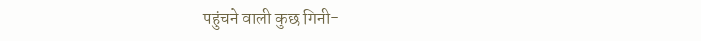पहुंचने वाली कुछ गिनी-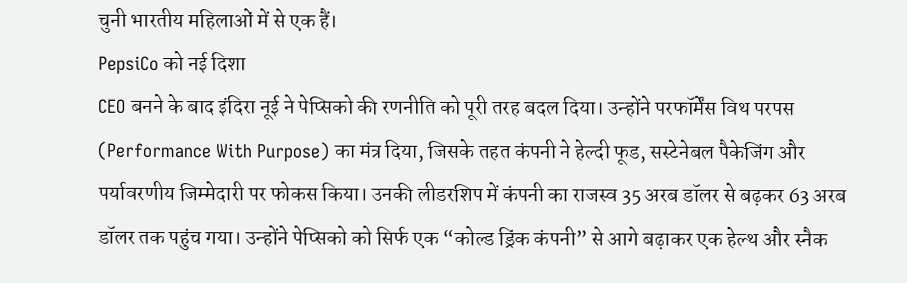चुनी भारतीय महिलाओं में से एक हैं।
PepsiCo को नई दिशा
CEO बनने के बाद इंदिरा नूई ने पेप्सिको की रणनीति को पूरी तरह बदल दिया। उन्होंने परफॉर्मेंस विथ परपस (Performance With Purpose) का मंत्र दिया, जिसके तहत कंपनी ने हेल्दी फूड, सस्टेनेबल पैकेजिंग और पर्यावरणीय जिम्मेदारी पर फोकस किया। उनकी लीडरशिप में कंपनी का राजस्व 35 अरब डॉलर से बढ़कर 63 अरब डॉलर तक पहुंच गया। उन्होंने पेप्सिको को सिर्फ एक “कोल्ड ड्रिंक कंपनी” से आगे बढ़ाकर एक हेल्थ और स्नैक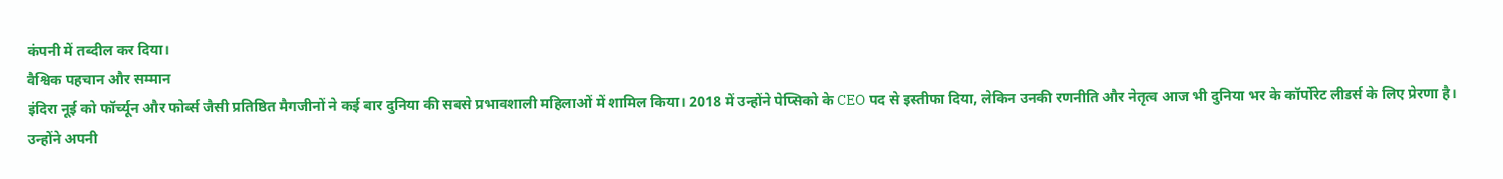कंपनी में तब्दील कर दिया।
वैश्विक पहचान और सम्मान
इंदिरा नूई को फॉर्च्यून और फोर्ब्स जैसी प्रतिष्ठित मैगजीनों ने कई बार दुनिया की सबसे प्रभावशाली महिलाओं में शामिल किया। 2018 में उन्होंने पेप्सिको के CEO पद से इस्तीफा दिया, लेकिन उनकी रणनीति और नेतृत्व आज भी दुनिया भर के कॉर्पोरेट लीडर्स के लिए प्रेरणा है। उन्होंने अपनी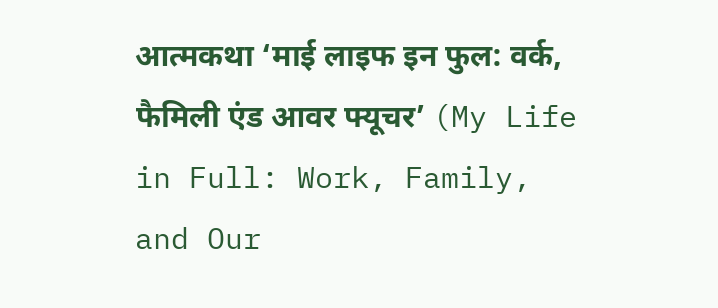आत्मकथा ‘माई लाइफ इन फुल: वर्क, फैमिली एंड आवर फ्यूचर’ (My Life in Full: Work, Family, and Our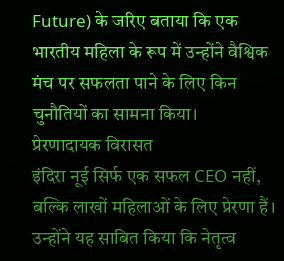Future) के जरिए बताया कि एक भारतीय महिला के रूप में उन्होंने वैश्विक मंच पर सफलता पाने के लिए किन चुनौतियों का सामना किया।
प्रेरणादायक विरासत
इंदिरा नूई सिर्फ एक सफल CEO नहीं, बल्कि लाखों महिलाओं के लिए प्रेरणा हैं। उन्होंने यह साबित किया कि नेतृत्व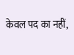केवल पद का नहीं,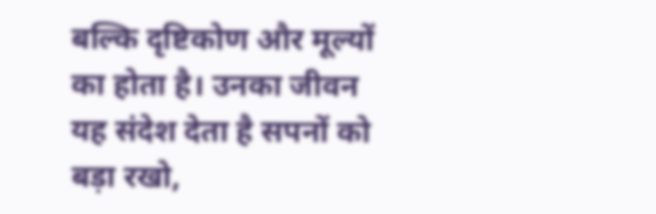बल्कि दृष्टिकोण और मूल्यों का होता है। उनका जीवन यह संदेश देता है सपनों को बड़ा रखो,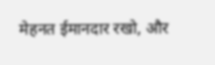मेहनत ईमानदार रखो, और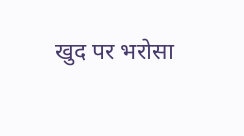खुद पर भरोसा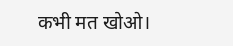कभी मत खोओ।